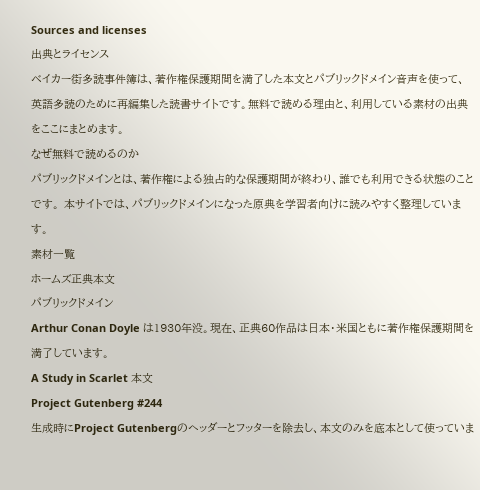Sources and licenses
出典とライセンス
ベイカー街多読事件簿は、著作権保護期間を満了した本文とパブリックドメイン音声を使って、 英語多読のために再編集した読書サイトです。無料で読める理由と、利用している素材の出典をここにまとめます。
なぜ無料で読めるのか
パブリックドメインとは、著作権による独占的な保護期間が終わり、誰でも利用できる状態のことです。 本サイトでは、パブリックドメインになった原典を学習者向けに読みやすく整理しています。
素材一覧
ホームズ正典本文
パブリックドメイン
Arthur Conan Doyle は1930年没。現在、正典60作品は日本・米国ともに著作権保護期間を満了しています。
A Study in Scarlet 本文
Project Gutenberg #244
生成時にProject Gutenbergのヘッダーとフッターを除去し、本文のみを底本として使っていま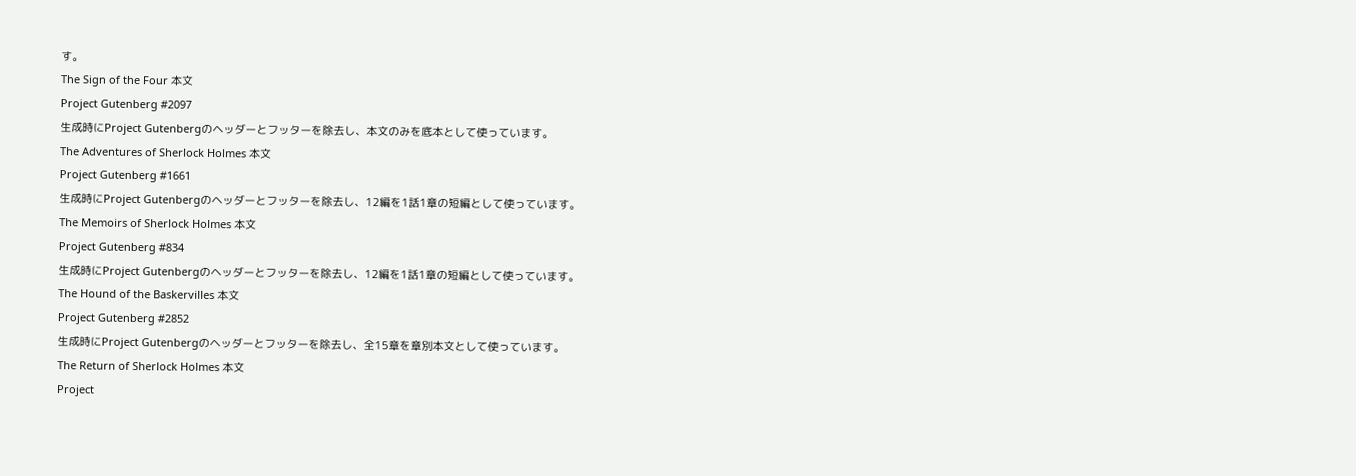す。
The Sign of the Four 本文
Project Gutenberg #2097
生成時にProject Gutenbergのヘッダーとフッターを除去し、本文のみを底本として使っています。
The Adventures of Sherlock Holmes 本文
Project Gutenberg #1661
生成時にProject Gutenbergのヘッダーとフッターを除去し、12編を1話1章の短編として使っています。
The Memoirs of Sherlock Holmes 本文
Project Gutenberg #834
生成時にProject Gutenbergのヘッダーとフッターを除去し、12編を1話1章の短編として使っています。
The Hound of the Baskervilles 本文
Project Gutenberg #2852
生成時にProject Gutenbergのヘッダーとフッターを除去し、全15章を章別本文として使っています。
The Return of Sherlock Holmes 本文
Project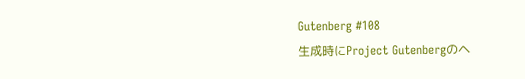Gutenberg #108
生成時にProject Gutenbergのヘ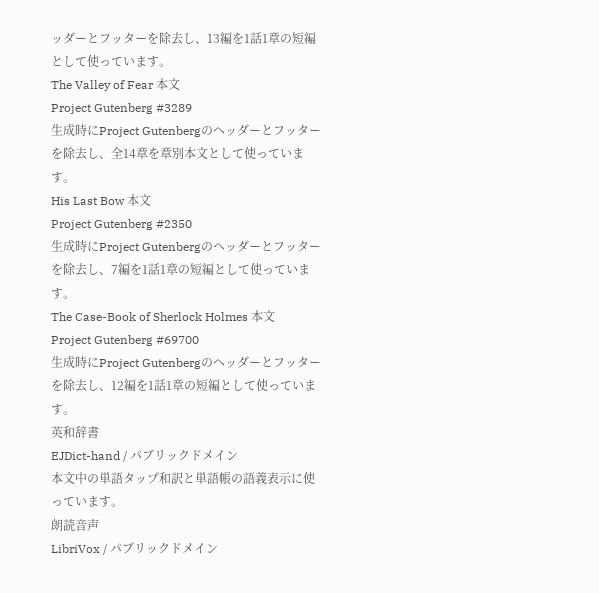ッダーとフッターを除去し、13編を1話1章の短編として使っています。
The Valley of Fear 本文
Project Gutenberg #3289
生成時にProject Gutenbergのヘッダーとフッターを除去し、全14章を章別本文として使っています。
His Last Bow 本文
Project Gutenberg #2350
生成時にProject Gutenbergのヘッダーとフッターを除去し、7編を1話1章の短編として使っています。
The Case-Book of Sherlock Holmes 本文
Project Gutenberg #69700
生成時にProject Gutenbergのヘッダーとフッターを除去し、12編を1話1章の短編として使っています。
英和辞書
EJDict-hand / パブリックドメイン
本文中の単語タップ和訳と単語帳の語義表示に使っています。
朗読音声
LibriVox / パブリックドメイン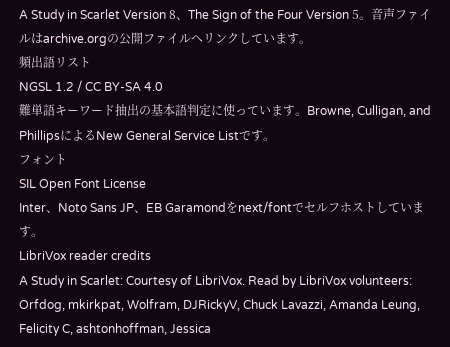A Study in Scarlet Version 8、The Sign of the Four Version 5。音声ファイルはarchive.orgの公開ファイルへリンクしています。
頻出語リスト
NGSL 1.2 / CC BY-SA 4.0
難単語キーワード抽出の基本語判定に使っています。Browne, Culligan, and PhillipsによるNew General Service Listです。
フォント
SIL Open Font License
Inter、Noto Sans JP、EB Garamondをnext/fontでセルフホストしています。
LibriVox reader credits
A Study in Scarlet: Courtesy of LibriVox. Read by LibriVox volunteers: Orfdog, mkirkpat, Wolfram, DJRickyV, Chuck Lavazzi, Amanda Leung, Felicity C, ashtonhoffman, Jessica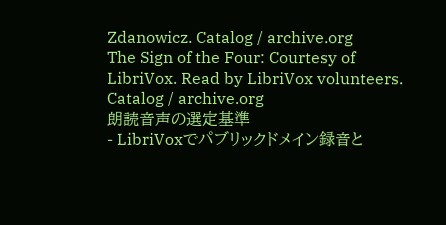Zdanowicz. Catalog / archive.org
The Sign of the Four: Courtesy of LibriVox. Read by LibriVox volunteers. Catalog / archive.org
朗読音声の選定基準
- LibriVoxでパブリックドメイン録音と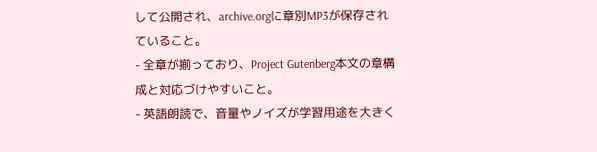して公開され、archive.orgに章別MP3が保存されていること。
- 全章が揃っており、Project Gutenberg本文の章構成と対応づけやすいこと。
- 英語朗読で、音量やノイズが学習用途を大きく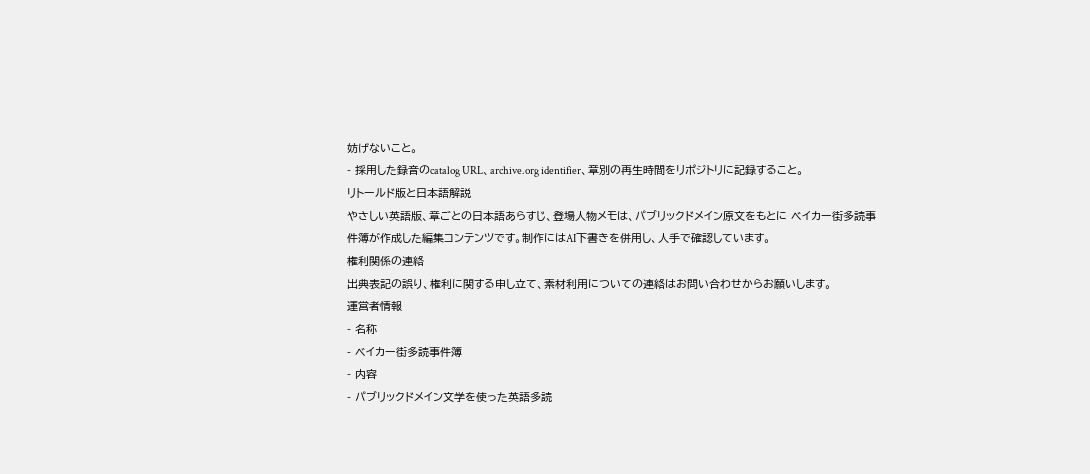妨げないこと。
- 採用した録音のcatalog URL、archive.org identifier、章別の再生時間をリポジトリに記録すること。
リトールド版と日本語解説
やさしい英語版、章ごとの日本語あらすじ、登場人物メモは、パブリックドメイン原文をもとに ベイカー街多読事件簿が作成した編集コンテンツです。制作にはAI下書きを併用し、人手で確認しています。
権利関係の連絡
出典表記の誤り、権利に関する申し立て、素材利用についての連絡はお問い合わせからお願いします。
運営者情報
- 名称
- ベイカー街多読事件簿
- 内容
- パブリックドメイン文学を使った英語多読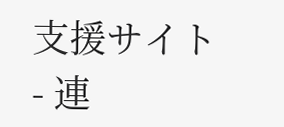支援サイト
- 連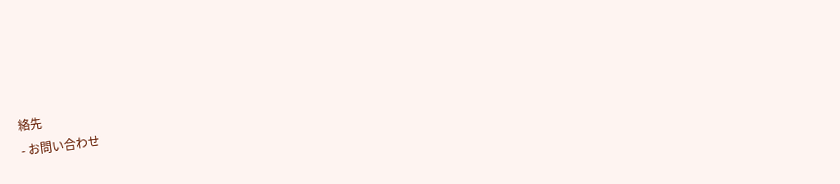絡先
- お問い合わせ